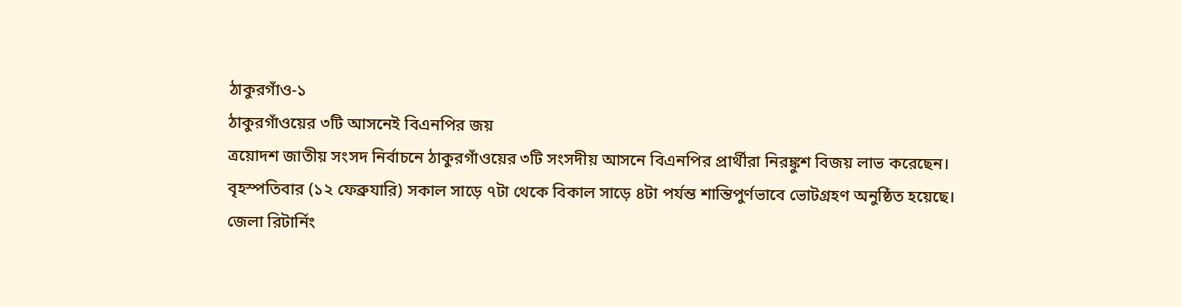ঠাকুরগাঁও-১
ঠাকুরগাঁওয়ের ৩টি আসনেই বিএনপির জয়
ত্রয়োদশ জাতীয় সংসদ নির্বাচনে ঠাকুরগাঁওয়ের ৩টি সংসদীয় আসনে বিএনপির প্রার্থীরা নিরঙ্কুশ বিজয় লাভ করেছেন।
বৃহস্পতিবার (১২ ফেব্রুযারি) সকাল সাড়ে ৭টা থেকে বিকাল সাড়ে ৪টা পর্যন্ত শান্তিপুর্ণভাবে ভোটগ্রহণ অনুষ্ঠিত হয়েছে।
জেলা রিটার্নিং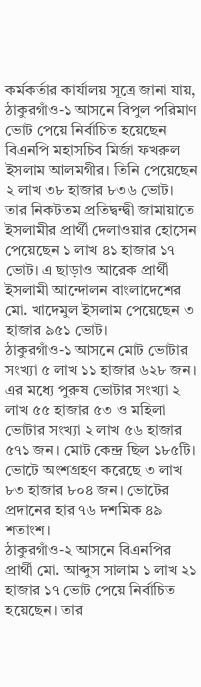কর্মকর্তার কার্যালয় সূত্রে জানা যায়, ঠাকুরগাঁও-১ আসনে বিপুল পরিমাণ ভোট পেয়ে নির্বাচিত হয়েছেন বিএনপি মহাসচিব মির্জা ফখরুল ইসলাম আলমগীর। তিনি পেয়েছেন ২ লাখ ৩৮ হাজার ৮৩৬ ভোট। তার নিকটতম প্রতিদ্বন্দ্বী জামায়াতে ইসলামীর প্রার্থী দেলাওয়ার হোসেন পেয়েছেন ১ লাখ ৪১ হাজার ১৭ ভোট। এ ছাড়াও আরেক প্রার্থী ইসলামী আন্দোলন বাংলাদেশের মো. খাদেমুল ইসলাম পেয়েছেন ৩ হাজার ৯৫১ ভোট।
ঠাকুরগাঁও-১ আসনে মোট ভোটার সংখ্যা ৫ লাখ ১১ হাজার ৬২৮ জন। এর মধ্যে পুরুষ ভোটার সংখ্যা ২ লাখ ৫৫ হাজার ৫৩ ও মহিলা ভোটার সংখ্যা ২ লাখ ৫৬ হাজার ৫৭১ জন। মোট কেন্দ্র ছিল ১৮৫টি। ভোটে অংশগ্রহণ করেছে ৩ লাখ ৮৩ হাজার ৮০৪ জন। ভোটের প্রদানের হার ৭৬ দশমিক ৪৯ শতাংশ।
ঠাকুরগাঁও-২ আসনে বিএনপির প্রার্থী মো. আব্দুস সালাম ১ লাখ ২১ হাজার ১৭ ভোট পেয়ে নির্বাচিত হয়েছেন। তার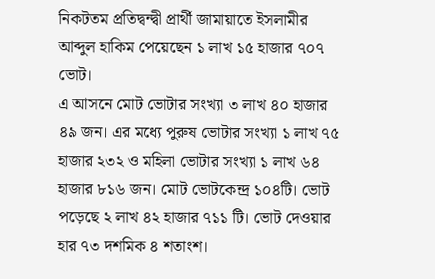নিকটতম প্রতিদ্বন্দ্বী প্রার্থী জামায়াতে ইসলামীর আব্দুল হাকিম পেয়েছেন ১ লাখ ১৫ হাজার ৭০৭ ভোট।
এ আসনে মোট ভোটার সংখ্যা ৩ লাখ ৪০ হাজার ৪৯ জন। এর মধ্যে পুরুষ ভোটার সংখ্যা ১ লাখ ৭৫ হাজার ২৩২ ও মহিলা ভোটার সংখ্যা ১ লাখ ৬৪ হাজার ৮১৬ জন। মোট ভোটকেন্দ্র ১০৪টি। ভোট পড়েছে ২ লাখ ৪২ হাজার ৭১১ টি। ভোট দেওয়ার হার ৭৩ দশমিক ৪ শতাংশ।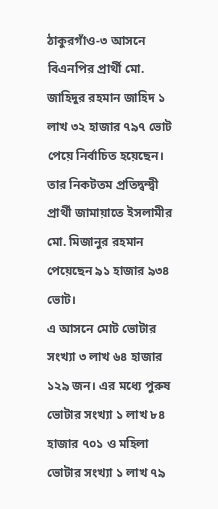ঠাকুরগাঁও-৩ আসনে বিএনপির প্রার্থী মো. জাহিদুর রহমান জাহিদ ১ লাখ ৩২ হাজার ৭৯৭ ভোট পেয়ে নির্বাচিত হয়েছেন। তার নিকটতম প্রতিদ্বন্দ্বী প্রার্থী জামায়াতে ইসলামীর মো. মিজানুর রহমান পেয়েছেন ৯১ হাজার ৯৩৪ ভোট।
এ আসনে মোট ভোটার সংখ্যা ৩ লাখ ৬৪ হাজার ১২৯ জন। এর মধ্যে পুরুষ ভোটার সংখ্যা ১ লাখ ৮৪ হাজার ৭০১ ও মহিলা ভোটার সংখ্যা ১ লাখ ৭৯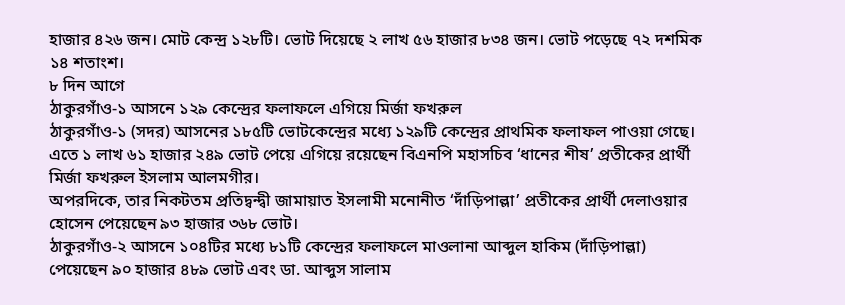হাজার ৪২৬ জন। মোট কেন্দ্র ১২৮টি। ভোট দিয়েছে ২ লাখ ৫৬ হাজার ৮৩৪ জন। ভোট পড়েছে ৭২ দশমিক ১৪ শতাংশ।
৮ দিন আগে
ঠাকুরগাঁও-১ আসনে ১২৯ কেন্দ্রের ফলাফলে এগিয়ে মির্জা ফখরুল
ঠাকুরগাঁও-১ (সদর) আসনের ১৮৫টি ভোটকেন্দ্রের মধ্যে ১২৯টি কেন্দ্রের প্রাথমিক ফলাফল পাওয়া গেছে। এতে ১ লাখ ৬১ হাজার ২৪৯ ভোট পেয়ে এগিয়ে রয়েছেন বিএনপি মহাসচিব ‘ধানের শীষ’ প্রতীকের প্রার্থী মির্জা ফখরুল ইসলাম আলমগীর।
অপরদিকে, তার নিকটতম প্রতিদ্বন্দ্বী জামায়াত ইসলামী মনোনীত ‘দাঁড়িপাল্লা’ প্রতীকের প্রার্থী দেলাওয়ার হোসেন পেয়েছেন ৯৩ হাজার ৩৬৮ ভোট।
ঠাকুরগাঁও-২ আসনে ১০৪টির মধ্যে ৮১টি কেন্দ্রের ফলাফলে মাওলানা আব্দুল হাকিম (দাঁড়িপাল্লা) পেয়েছেন ৯০ হাজার ৪৮৯ ভোট এবং ডা. আব্দুস সালাম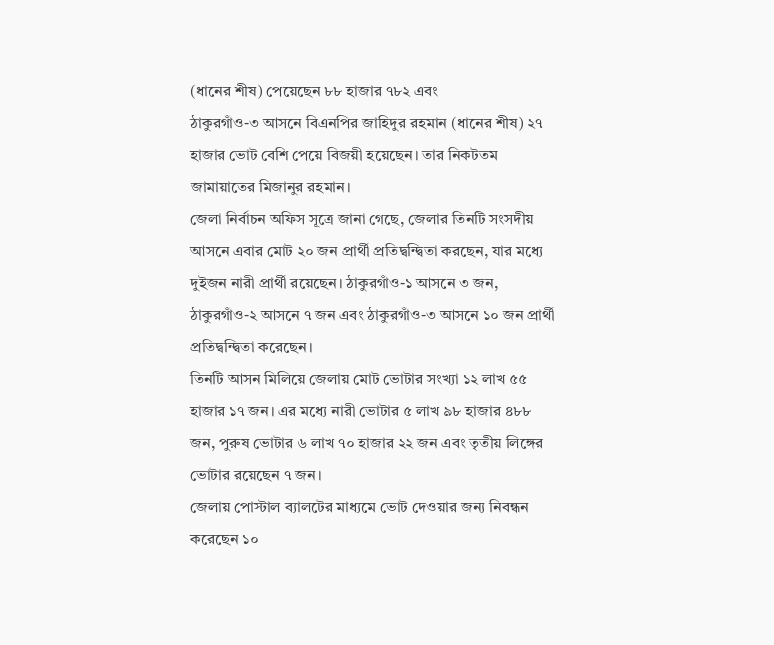(ধানের শীষ) পেয়েছেন ৮৮ হাজার ৭৮২ এবং
ঠাকুরগাঁও-৩ আসনে বিএনপির জাহিদুর রহমান (ধানের শীষ) ২৭ হাজার ভোট বেশি পেয়ে বিজয়ী হয়েছেন। তার নিকটতম জামায়াতের মিজানুর রহমান।
জেলা নির্বাচন অফিস সূত্রে জানা গেছে, জেলার তিনটি সংসদীয় আসনে এবার মোট ২০ জন প্রার্থী প্রতিদ্বন্দ্বিতা করছেন, যার মধ্যে দুইজন নারী প্রার্থী রয়েছেন। ঠাকুরগাঁও-১ আসনে ৩ জন, ঠাকুরগাঁও-২ আসনে ৭ জন এবং ঠাকুরগাঁও-৩ আসনে ১০ জন প্রার্থী প্রতিদ্বন্দ্বিতা করেছেন।
তিনটি আসন মিলিয়ে জেলায় মোট ভোটার সংখ্যা ১২ লাখ ৫৫ হাজার ১৭ জন। এর মধ্যে নারী ভোটার ৫ লাখ ৯৮ হাজার ৪৮৮ জন, পুরুষ ভোটার ৬ লাখ ৭০ হাজার ২২ জন এবং তৃতীয় লিঙ্গের ভোটার রয়েছেন ৭ জন।
জেলায় পোস্টাল ব্যালটের মাধ্যমে ভোট দেওয়ার জন্য নিবন্ধন করেছেন ১০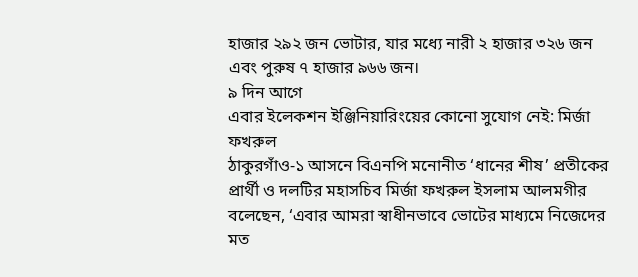হাজার ২৯২ জন ভোটার, যার মধ্যে নারী ২ হাজার ৩২৬ জন এবং পুরুষ ৭ হাজার ৯৬৬ জন।
৯ দিন আগে
এবার ইলেকশন ইঞ্জিনিয়ারিংয়ের কোনো সুযোগ নেই: মির্জা ফখরুল
ঠাকুরগাঁও-১ আসনে বিএনপি মনোনীত ‘ধানের শীষ’ প্রতীকের প্রার্থী ও দলটির মহাসচিব মির্জা ফখরুল ইসলাম আলমগীর বলেছেন, ‘এবার আমরা স্বাধীনভাবে ভোটের মাধ্যমে নিজেদের মত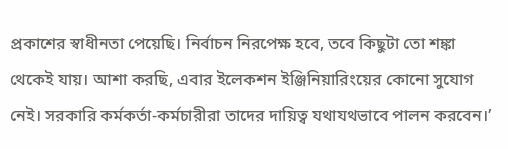প্রকাশের স্বাধীনতা পেয়েছি। নির্বাচন নিরপেক্ষ হবে, তবে কিছুটা তো শঙ্কা থেকেই যায়। আশা করছি, এবার ইলেকশন ইঞ্জিনিয়ারিংয়ের কোনো সুযোগ নেই। সরকারি কর্মকর্তা-কর্মচারীরা তাদের দায়িত্ব যথাযথভাবে পালন করবেন।’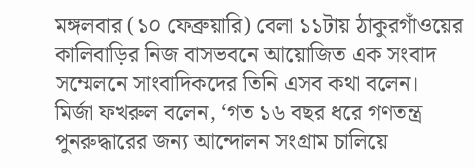মঙ্গলবার (১০ ফেব্রুয়ারি) বেলা ১১টায় ঠাকুরগাঁওয়ের কালিবাড়ির নিজ বাসভবনে আয়োজিত এক সংবাদ সম্মেলনে সাংবাদিকদের তিনি এসব কথা বলেন।
মির্জা ফখরুল বলেন, ‘গত ১৬ বছর ধরে গণতন্ত্র পুনরুদ্ধারের জন্য আন্দোলন সংগ্রাম চালিয়ে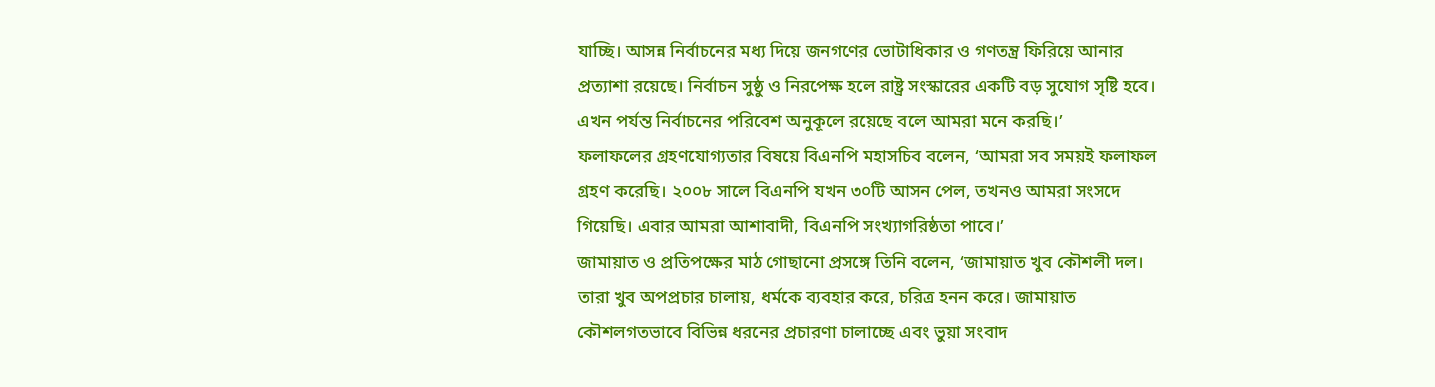যাচ্ছি। আসন্ন নির্বাচনের মধ্য দিয়ে জনগণের ভোটাধিকার ও গণতন্ত্র ফিরিয়ে আনার প্রত্যাশা রয়েছে। নির্বাচন সুষ্ঠু ও নিরপেক্ষ হলে রাষ্ট্র সংস্কারের একটি বড় সুযোগ সৃষ্টি হবে। এখন পর্যন্ত নির্বাচনের পরিবেশ অনুকূলে রয়েছে বলে আমরা মনে করছি।’
ফলাফলের গ্রহণযোগ্যতার বিষয়ে বিএনপি মহাসচিব বলেন, ‘আমরা সব সময়ই ফলাফল গ্রহণ করেছি। ২০০৮ সালে বিএনপি যখন ৩০টি আসন পেল, তখনও আমরা সংসদে গিয়েছি। এবার আমরা আশাবাদী, বিএনপি সংখ্যাগরিষ্ঠতা পাবে।’
জামায়াত ও প্রতিপক্ষের মাঠ গোছানো প্রসঙ্গে তিনি বলেন, ‘জামায়াত খুব কৌশলী দল। তারা খুব অপপ্রচার চালায়, ধর্মকে ব্যবহার করে, চরিত্র হনন করে। জামায়াত কৌশলগতভাবে বিভিন্ন ধরনের প্রচারণা চালাচ্ছে এবং ভুয়া সংবাদ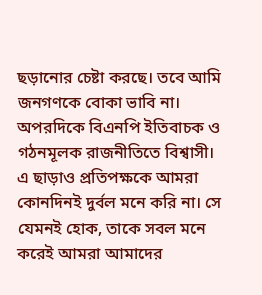ছড়ানোর চেষ্টা করছে। তবে আমি জনগণকে বোকা ভাবি না। অপরদিকে বিএনপি ইতিবাচক ও গঠনমূলক রাজনীতিতে বিশ্বাসী। এ ছাড়াও প্রতিপক্ষকে আমরা কোনদিনই দুর্বল মনে করি না। সে যেমনই হোক, তাকে সবল মনে করেই আমরা আমাদের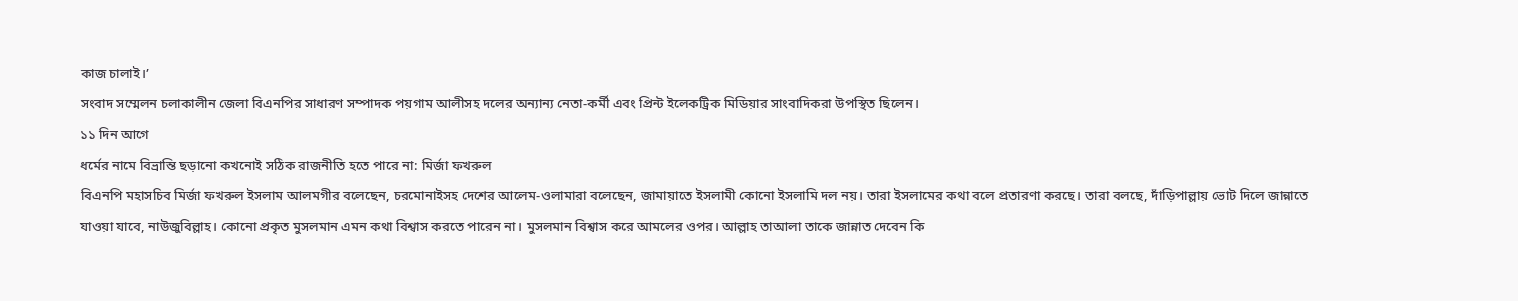কাজ চালাই।’
সংবাদ সম্মেলন চলাকালীন জেলা বিএনপির সাধারণ সম্পাদক পয়গাম আলীসহ দলের অন্যান্য নেতা-কর্মী এবং প্রিন্ট ইলেকট্রিক মিডিয়ার সাংবাদিকরা উপস্থিত ছিলেন।
১১ দিন আগে
ধর্মের নামে বিভ্রান্তি ছড়ানো কখনোই সঠিক রাজনীতি হতে পারে না: মির্জা ফখরুল
বিএনপি মহাসচিব মির্জা ফখরুল ইসলাম আলমগীর বলেছেন, চরমোনাইসহ দেশের আলেম-ওলামারা বলেছেন, জামায়াতে ইসলামী কোনো ইসলামি দল নয়। তারা ইসলামের কথা বলে প্রতারণা করছে। তারা বলছে, দাঁড়িপাল্লায় ভোট দিলে জান্নাতে যাওয়া যাবে, নাউজুবিল্লাহ। কোনো প্রকৃত মুসলমান এমন কথা বিশ্বাস করতে পারেন না। মুসলমান বিশ্বাস করে আমলের ওপর। আল্লাহ তাআলা তাকে জান্নাত দেবেন কি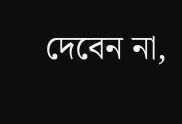দেবেন না,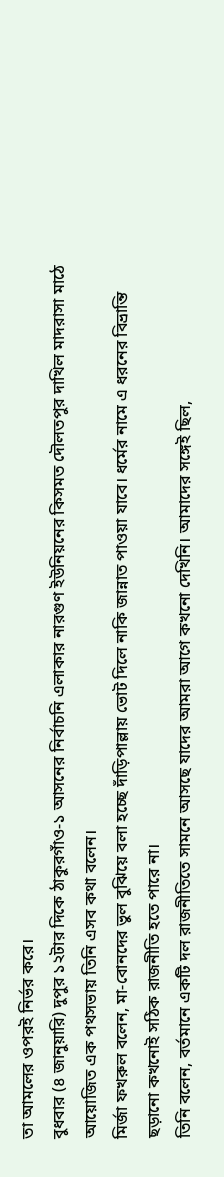তা আমলের ওপরই নির্ভর করে।
বুধবার (৪ জানুয়ারি) দুপুর ১২টার দিকে ঠাকুরগাঁও-১ আসনের নির্বাচনি এলাকার নারগুণ ইউনিয়নের কিসমত দৌলতপুর দাখিল মাদরাসা মাঠে আয়োজিত এক পথসভায় তিনি এসব কথা বলেন।
মির্জা ফখরুল বলেন, মা-বোনদের ভুল বুঝিয়ে বলা হচ্ছে দাঁড়িপাল্লায় ভোট দিলে নাকি জান্নাত পাওয়া যাবে। ধর্মের নামে এ ধরনের বিভ্রান্তি ছড়ানো কখনোই সঠিক রাজনীতি হতে পারে না।
তিনি বলেন, বর্তমানে একটি দল রাজনীতিতে সামনে আসছে যাদের আমরা আগে কখনো দেখিনি। আমাদের সঙ্গেই ছিল,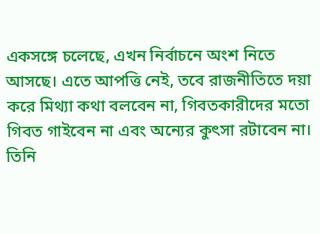একসঙ্গে চলেছে, এখন নির্বাচনে অংশ নিতে আসছে। এতে আপত্তি নেই, তবে রাজনীতিতে দয়া করে মিথ্যা কথা বলবেন না, গিবতকারীদের মতো গিবত গাইবেন না এবং অন্যের কুৎসা রটাবেন না।
তিনি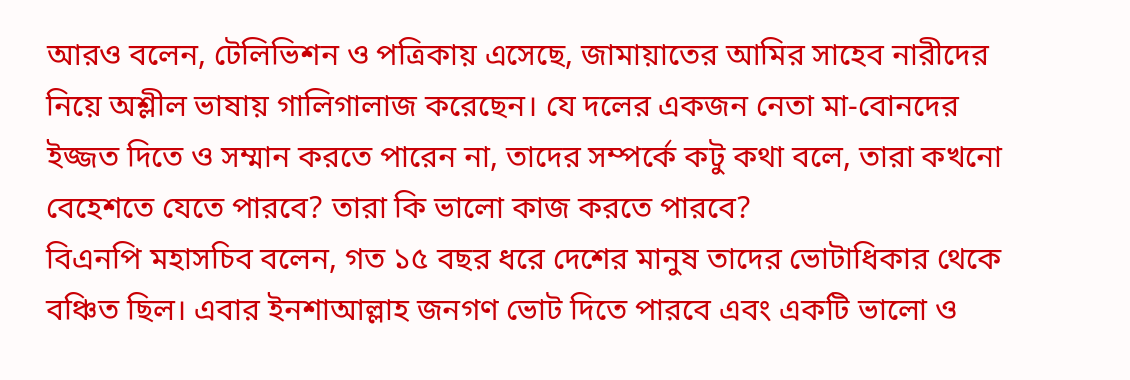আরও বলেন, টেলিভিশন ও পত্রিকায় এসেছে, জামায়াতের আমির সাহেব নারীদের নিয়ে অশ্লীল ভাষায় গালিগালাজ করেছেন। যে দলের একজন নেতা মা-বোনদের ইজ্জত দিতে ও সম্মান করতে পারেন না, তাদের সম্পর্কে কটু কথা বলে, তারা কখনো বেহেশতে যেতে পারবে? তারা কি ভালো কাজ করতে পারবে?
বিএনপি মহাসচিব বলেন, গত ১৫ বছর ধরে দেশের মানুষ তাদের ভোটাধিকার থেকে বঞ্চিত ছিল। এবার ইনশাআল্লাহ জনগণ ভোট দিতে পারবে এবং একটি ভালো ও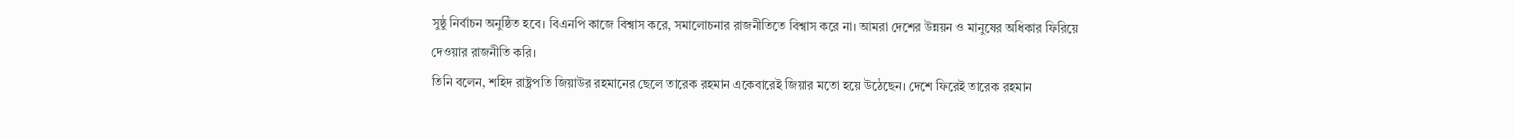সুষ্ঠু নির্বাচন অনুষ্ঠিত হবে। বিএনপি কাজে বিশ্বাস করে, সমালোচনার রাজনীতিতে বিশ্বাস করে না। আমরা দেশের উন্নয়ন ও মানুষের অধিকার ফিরিয়ে দেওয়ার রাজনীতি করি।
তিনি বলেন, শহিদ রাষ্ট্রপতি জিয়াউর রহমানের ছেলে তারেক রহমান একেবারেই জিয়ার মতো হয়ে উঠেছেন। দেশে ফিরেই তারেক রহমান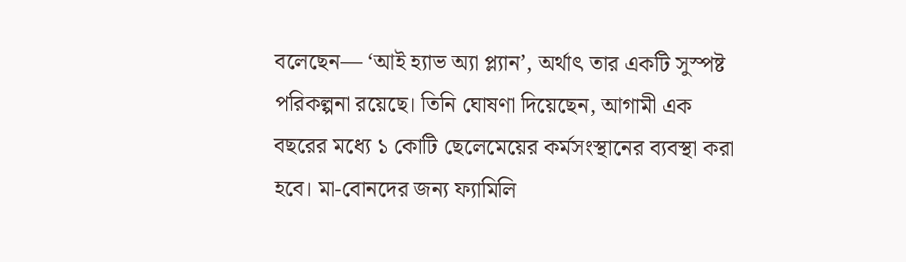বলেছেন— ‘আই হ্যাভ অ্যা প্ল্যান’, অর্থাৎ তার একটি সুস্পষ্ট পরিকল্পনা রয়েছে। তিনি ঘোষণা দিয়েছেন, আগামী এক বছরের মধ্যে ১ কোটি ছেলেমেয়ের কর্মসংস্থানের ব্যবস্থা করা হবে। মা-বোনদের জন্য ফ্যামিলি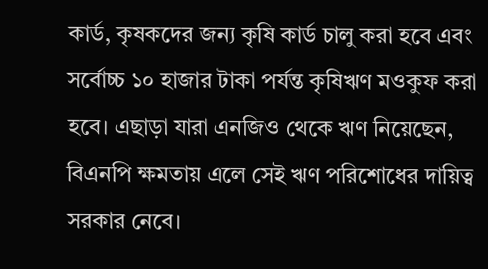কার্ড, কৃষকদের জন্য কৃষি কার্ড চালু করা হবে এবং সর্বোচ্চ ১০ হাজার টাকা পর্যন্ত কৃষিঋণ মওকুফ করা হবে। এছাড়া যারা এনজিও থেকে ঋণ নিয়েছেন, বিএনপি ক্ষমতায় এলে সেই ঋণ পরিশোধের দায়িত্ব সরকার নেবে।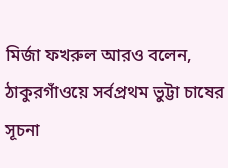মির্জা ফখরুল আরও বলেন, ঠাকুরগাঁওয়ে সর্বপ্রথম ভুট্টা চাষের সূচনা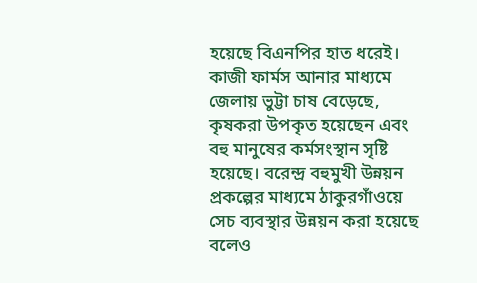হয়েছে বিএনপির হাত ধরেই। কাজী ফার্মস আনার মাধ্যমে জেলায় ভুট্টা চাষ বেড়েছে, কৃষকরা উপকৃত হয়েছেন এবং বহু মানুষের কর্মসংস্থান সৃষ্টি হয়েছে। বরেন্দ্র বহুমুখী উন্নয়ন প্রকল্পের মাধ্যমে ঠাকুরগাঁওয়ে সেচ ব্যবস্থার উন্নয়ন করা হয়েছে বলেও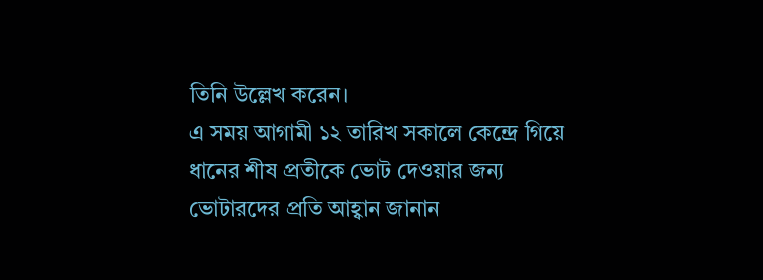তিনি উল্লেখ করেন।
এ সময় আগামী ১২ তারিখ সকালে কেন্দ্রে গিয়ে ধানের শীষ প্রতীকে ভোট দেওয়ার জন্য ভোটারদের প্রতি আহ্বান জানান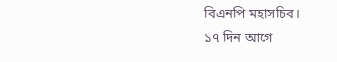বিএনপি মহাসচিব।
১৭ দিন আগে